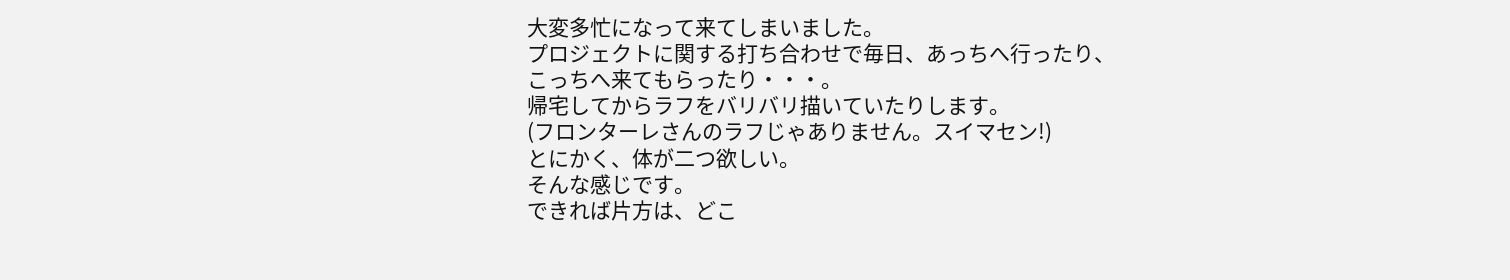大変多忙になって来てしまいました。
プロジェクトに関する打ち合わせで毎日、あっちへ行ったり、
こっちへ来てもらったり・・・。
帰宅してからラフをバリバリ描いていたりします。
(フロンターレさんのラフじゃありません。スイマセン!)
とにかく、体が二つ欲しい。
そんな感じです。
できれば片方は、どこ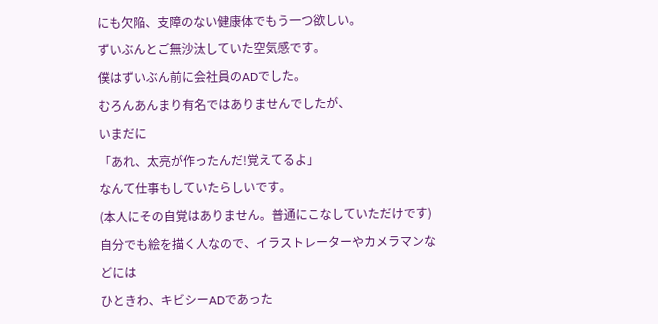にも欠陥、支障のない健康体でもう一つ欲しい。
ずいぶんとご無沙汰していた空気感です。
僕はずいぶん前に会社員のADでした。
むろんあんまり有名ではありませんでしたが、
いまだに
「あれ、太亮が作ったんだ!覚えてるよ」
なんて仕事もしていたらしいです。
(本人にその自覚はありません。普通にこなしていただけです)
自分でも絵を描く人なので、イラストレーターやカメラマンなどには
ひときわ、キビシーADであった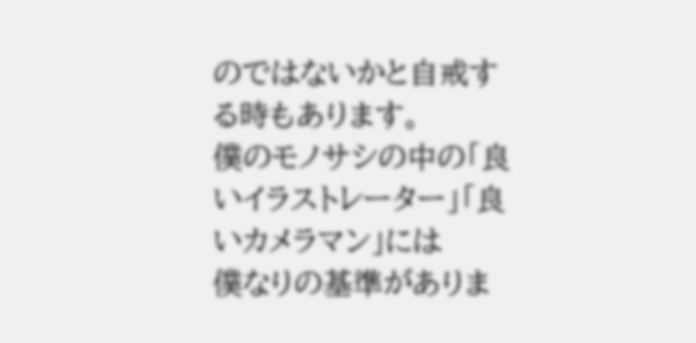のではないかと自戒する時もあります。
僕のモノサシの中の「良いイラストレーター」「良いカメラマン」には
僕なりの基準がありま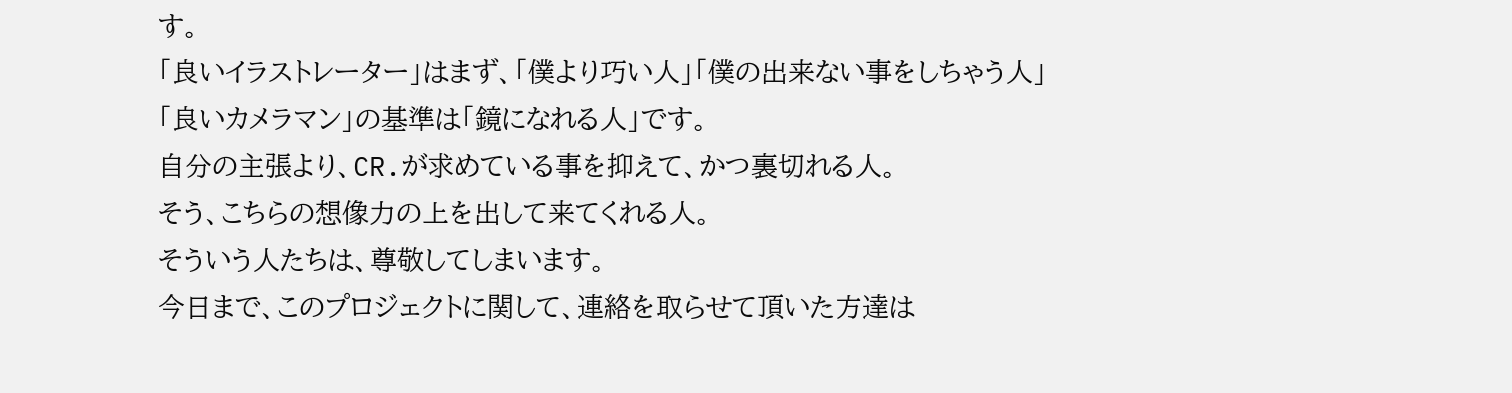す。
「良いイラストレーター」はまず、「僕より巧い人」「僕の出来ない事をしちゃう人」
「良いカメラマン」の基準は「鏡になれる人」です。
自分の主張より、CR.が求めている事を抑えて、かつ裏切れる人。
そう、こちらの想像力の上を出して来てくれる人。
そういう人たちは、尊敬してしまいます。
今日まで、このプロジェクトに関して、連絡を取らせて頂いた方達は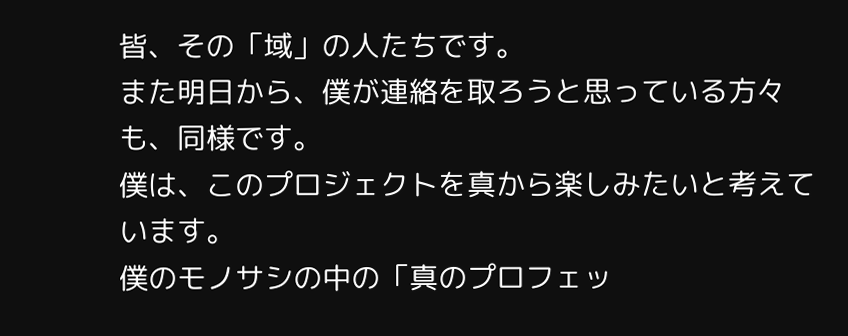皆、その「域」の人たちです。
また明日から、僕が連絡を取ろうと思っている方々も、同様です。
僕は、このプロジェクトを真から楽しみたいと考えています。
僕のモノサシの中の「真のプロフェッ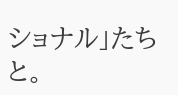ショナル」たちと。